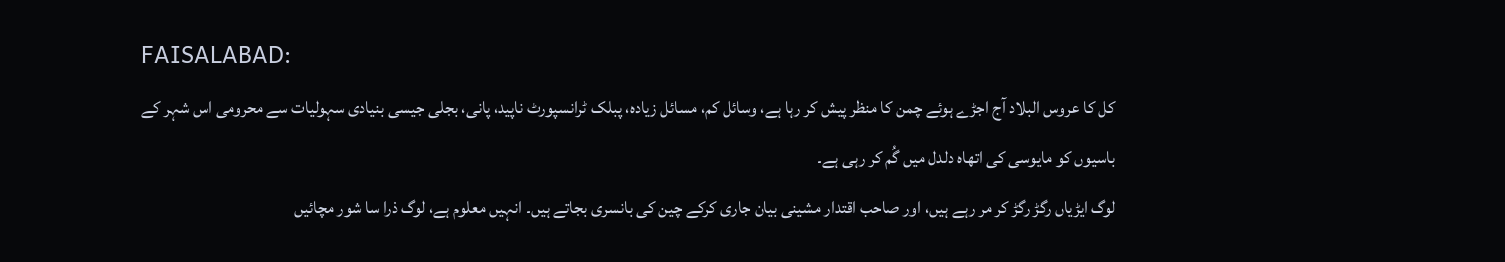FAISALABAD:
کل کا عروس البلاد آج اجڑے ہوئے چمن کا منظر پیش کر رہا ہے، وسائل کم، مسائل زیادہ، پبلک ٹرانسپورٹ ناپید، پانی، بجلی جیسی بنیادی سہولیات سے محرومی اس شہر کے باسیوں کو مایوسی کی اتھاہ دلدل میں گُم کر رہی ہے۔
لوگ ایڑیاں رگڑ رگڑ کر مر رہے ہیں، اور صاحب اقتدار مشینی بیان جاری کرکے چین کی بانسری بجاتے ہیں۔ انہیں معلوم ہے، لوگ ذرا سا شور مچائیں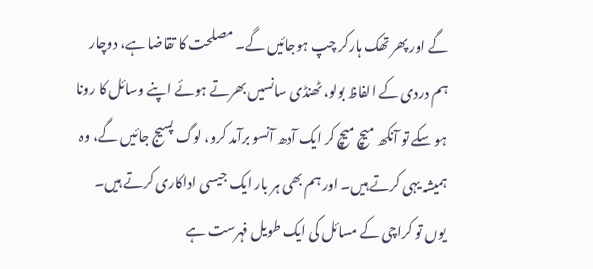گے اور پھر تھک ہارکر چپ ہوجائیں گے۔ مصلحت کا تقاضا ہے، دوچار ہم دردی کے الفاظ بولو، ٹھنڈی سانسیں بھرتے ہوئے اپنے وسائل کا رونا ہو سکے تو آنکھ میچ میچ کر ایک آدھ آنسو برآمد کرو، لوگ پسیج جائیں گے، وہ ہمیشہ یہی کرتے ہیں۔ اور ہم بھی ہر بار ایک جیسی اداکاری کرتے ہیں۔ یوں تو کراچی کے مسائل کی ایک طویل فہرست ہے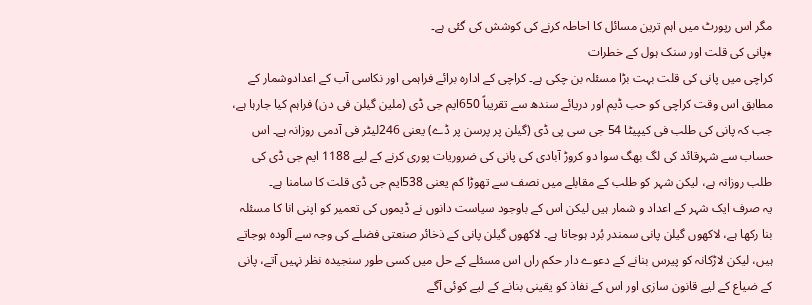مگر اس رپورٹ میں اہم ترین مسائل کا احاطہ کرنے کی کوشش کی گئی ہے۔
٭پانی کی قلت اور سنک ہول کے خطرات
کراچی میں پانی کی قلت بہت بڑا مسئلہ بن چکی ہے۔ کراچی کے ادارہ برائے فراہمی اور نکاسی آب کے اعدادوشمار کے مطابق اس وقت کراچی کو حب ڈیم اور دریائے سندھ سے تقریباً 650ایم جی ڈی (ملین گیلن فی دن) فراہم کیا جارہا ہے، جب کہ پانی کی طلب فی کیپیٹا 54 جی سی پی ڈی (گیلن پر پرسن پر ڈے) یعنی 246لیٹر فی آدمی روزانہ ہے۔ اس حساب سے شہرقائد کی لگ بھگ سوا دو کروڑ آبادی کی پانی کی ضروریات پوری کرنے کے لیے 1188 ایم جی ڈی کی طلب روزانہ ہے، لیکن شہر کو طلب کے مقابلے میں نصف سے تھوڑا کم یعنی 538ایم جی ڈی قلت کا سامنا ہے۔
یہ صرف ایک شہر کے اعداد و شمار ہیں لیکن اس کے باوجود سیاست دانوں نے ڈیموں کی تعمیر کو اپنی انا کا مسئلہ بنا رکھا ہے، لاکھوں گیلن پانی سمندر بُرد ہوجاتا ہے۔ لاکھوں گیلن پانی کے ذخائر صنعتی فضلے کی وجہ سے آلودہ ہوجاتے ہیں، لیکن لاڑکانہ کو پیرس بنانے کے دعوے دار حکم راں اس مسئلے کے حل میں کسی طور سنجیدہ نظر نہیں آتے، پانی کے ضیاع کے لیے قانون سازی اور اس کے نفاذ کو یقینی بنانے کے لیے کوئی آگے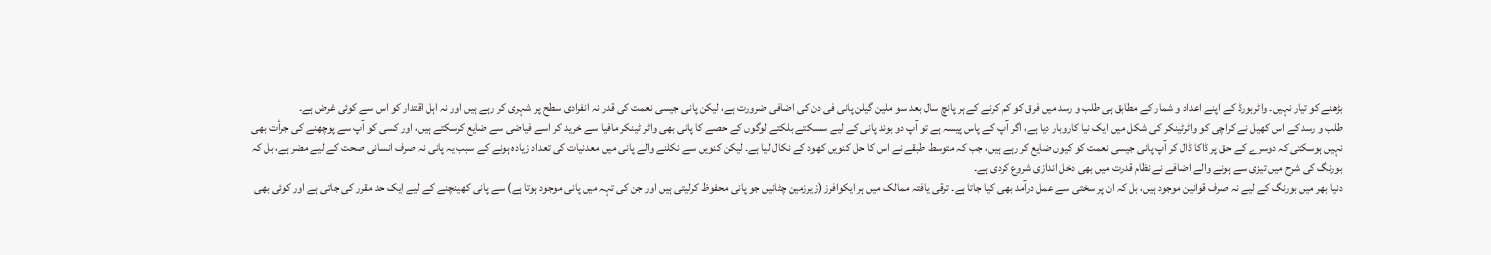بڑھنے کو تیار نہیں۔ واٹربورڈ کے اپنے اعداد و شمار کے مطابق ہی طلب و رسد میں فرق کو کم کرنے کے ہر پانچ سال بعد سو ملین گیلن پانی فی دن کی اضافی ضرورت ہے، لیکن پانی جیسی نعمت کی قدر نہ انفرادی سطح پر شہری کر رہے ہیں اور نہ اہل اقتدار کو اس سے کوئی غرض ہے۔
طلب و رسد کے اس کھیل نے کراچی کو واٹرٹینکر کی شکل میں ایک نیا کاروبار دیا ہے، اگر آپ کے پاس پیسہ ہے تو آپ دو بوند پانی کے لیے سسکتے بلکتے لوگوں کے حصے کا پانی بھی واٹر ٹینکر مافیا سے خرید کر اسے فیاضی سے ضایع کرسکتے ہیں، اور کسی کو آپ سے پوچھنے کی جرأت بھی نہیں ہوسکتی کہ دوسرے کے حق پر ڈاکا ڈال کر آپ پانی جیسی نعمت کو کیوں ضایع کر رہے ہیں، جب کہ متوسط طبقے نے اس کا حل کنویں کھود کے نکال لیا ہے۔ لیکن کنویں سے نکلنے والے پانی میں معدنیات کی تعداد زیادہ ہونے کے سبب یہ پانی نہ صرف انسانی صحت کے لیے مضر ہے، بل کہ بورنگ کی شرح میں تیزی سے ہونے والے اضافے نے نظام قدرت میں بھی دخل اندازی شروع کردی ہے۔
دنیا بھر میں بورنگ کے لیے نہ صرف قوانین موجود ہیں، بل کہ ان پر سختی سے عمل درآمد بھی کیا جاتا ہے۔ ترقی یافتہ ممالک میں ہر ایکوافرز (زیرزمین چٹانیں جو پانی محفوظ کرلیتی ہیں اور جن کی تہہ میں پانی موجود ہوتا ہے) سے پانی کھینچنے کے لیے ایک حد مقرر کی جاتی ہے اور کوئی بھی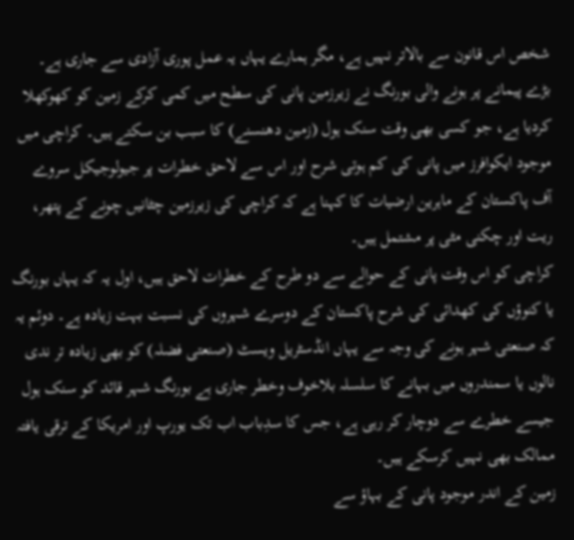شخص اس قانون سے بالاتر نہیں ہے، مگر ہمارے یہاں یہ عمل پوری آزادی سے جاری ہے۔
بڑے پیمانے پر ہونے والی بورنگ نے زیرزمین پانی کی سطح میں کمی کرکے زمین کو کھوکھلا کردیا ہے، جو کسی بھی وقت سنک ہول (زمین دھنسنے) کا سبب بن سکتے ہیں۔ کراچی میں موجود ایکوافرز میں پانی کی کم ہوتی شرح اور اس سے لاحق خطرات پر جیولوجیکل سروے آف پاکستان کے ماہرین ارضیات کا کہنا ہے کہ کراچی کی زیرزمین چٹانیں چونے کے پتھر، ریت اور چکنی مٹی پر مشتمل ہیں۔
کراچی کو اس وقت پانی کے حوالے سے دو طرح کے خطرات لاحق ہیں، اول یہ کہ یہاں بورنگ یا کنوؤں کی کھدائی کی شرح پاکستان کے دوسرے شہروں کی نسبت بہت زیادہ ہے۔ دوئم یہ کہ صنعتی شہر ہونے کی وجہ سے یہاں انڈسٹریل ویسٹ (صنعتی فضلہ) کو بھی زیادہ تر ندی نالوں یا سمندروں میں بہانے کا سلسلہ بلاخوف وخطر جاری ہے بورنگ شہر قائد کو سنک ہول جیسے خطرے سے دوچار کر رہی ہے، جس کا سدِباب اب تک یورپ اور امریکا کے ترقی یافتہ ممالک بھی نہیں کرسکے ہیں۔
زمین کے اندر موجود پانی کے بہاؤ سے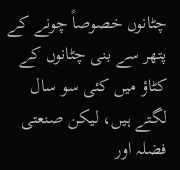چٹانوں خصوصاً چونے کے پتھر سے بنی چٹانوں کے کٹاؤ میں کئی سو سال لگتے ہیں، لیکن صنعتی فضلہ اور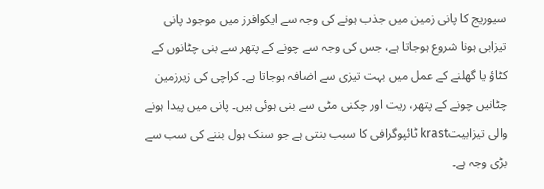سیوریج کا پانی زمین میں جذب ہونے کی وجہ سے ایکوافرز میں موجود پانی تیزابی ہونا شروع ہوجاتا ہے، جس کی وجہ سے چونے کے پتھر سے بنی چٹانوں کے کٹاؤ یا گھلنے کے عمل میں بہت تیزی سے اضافہ ہوجاتا ہے۔ کراچی کی زیرزمین چٹانیں چونے کے پتھر، ریت اور چکنی مٹی سے بنی ہوئی ہیں۔ پانی میں پیدا ہونے والی تیزابیتkrast ٹائپوگرافی کا سبب بنتی ہے جو سنک ہول بننے کی سب سے بڑی وجہ ہے۔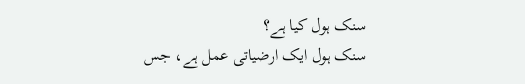سنک ہول کیا ہے؟
سنک ہول ایک ارضیاتی عمل ہے، جس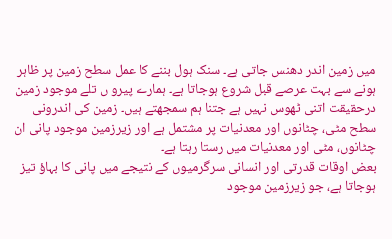میں زمین اندر دھنس جاتی ہے۔ سنک ہول بننے کا عمل سطح زمین پر ظاہر ہونے سے بہت عرصے قبل شروع ہوجاتا ہے۔ ہمارے پیرو ں تلے موجود زمین درحقیقت اتنی ٹھوس نہیں ہے جتنا ہم سمجھتے ہیں۔ زمین کی اندرونی سطح مٹی، چٹانوں اور معدنیات پر مشتمل ہے اور زیرزمین موجود پانی ان چٹانوں، مٹی اور معدنیات میں رستا رہتا ہے۔
بعض اوقات قدرتی اور انسانی سرگرمیوں کے نتیجے میں پانی کا بہاؤ تیز ہوجاتا ہے، جو زیرزمین موجود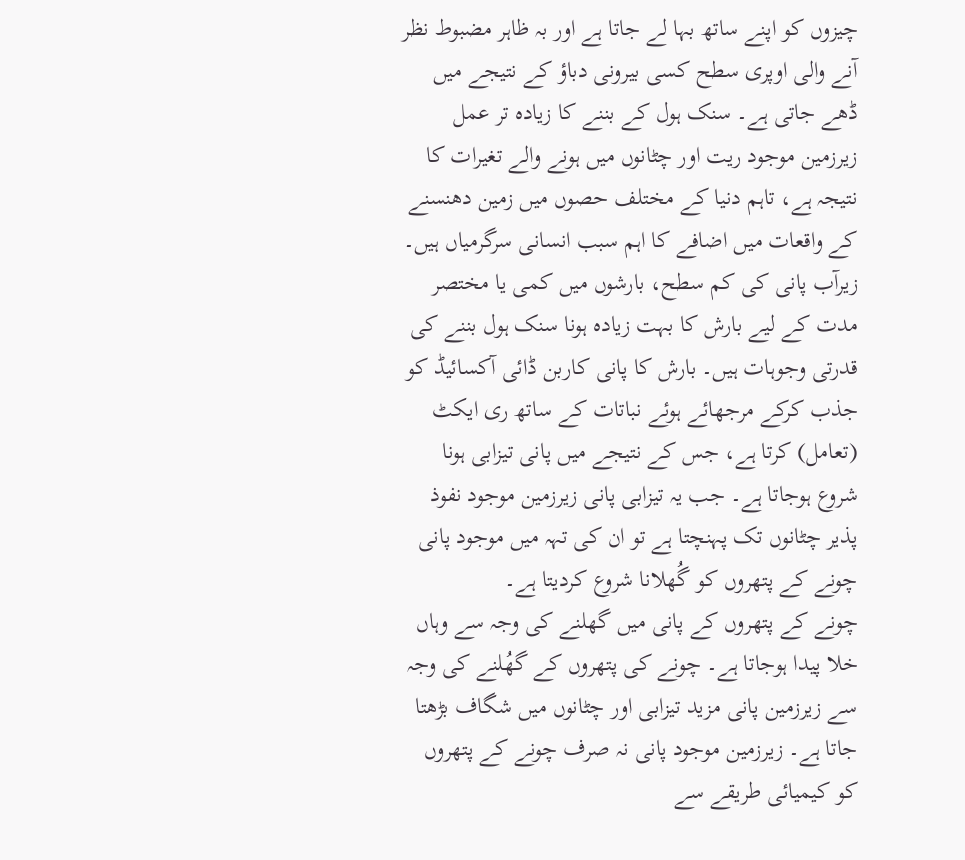چیزوں کو اپنے ساتھ بہا لے جاتا ہے اور بہ ظاہر مضبوط نظر آنے والی اوپری سطح کسی بیرونی دباؤ کے نتیجے میں ڈھے جاتی ہے۔ سنک ہول کے بننے کا زیادہ تر عمل زیرزمین موجود ریت اور چٹانوں میں ہونے والے تغیرات کا نتیجہ ہے، تاہم دنیا کے مختلف حصوں میں زمین دھنسنے کے واقعات میں اضافے کا اہم سبب انسانی سرگرمیاں ہیں۔
زیرآب پانی کی کم سطح، بارشوں میں کمی یا مختصر مدت کے لیے بارش کا بہت زیادہ ہونا سنک ہول بننے کی قدرتی وجوہات ہیں۔ بارش کا پانی کاربن ڈائی آکسائیڈ کو جذب کرکے مرجھائے ہوئے نباتات کے ساتھ ری ایکٹ (تعامل) کرتا ہے، جس کے نتیجے میں پانی تیزابی ہونا شروع ہوجاتا ہے۔ جب یہ تیزابی پانی زیرزمین موجود نفوذ پذیر چٹانوں تک پہنچتا ہے تو ان کی تہہ میں موجود پانی چونے کے پتھروں کو گُھلانا شروع کردیتا ہے۔
چونے کے پتھروں کے پانی میں گھلنے کی وجہ سے وہاں خلا پیدا ہوجاتا ہے۔ چونے کی پتھروں کے گھُلنے کی وجہ سے زیرزمین پانی مزید تیزابی اور چٹانوں میں شگاف بڑھتا جاتا ہے۔ زیرزمین موجود پانی نہ صرف چونے کے پتھروں کو کیمیائی طریقے سے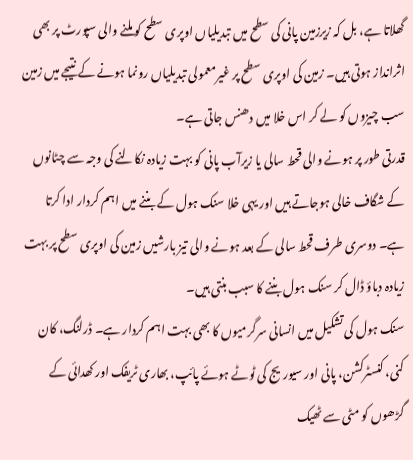گھلاتا ہے، بل کہ زیرزمین پانی کی سطح میں تبدیلیاں اوپری سطح کو ملنے والی سپورٹ پر بھی اثرانداز ہوتی ہیں۔ زمین کی اوپری سطح پر غیرمعمولی تبدیلیاں رونما ہونے کے نتیجے میں زمین سب چیزوں کو لے کر اس خلا میں دھنس جاتی ہے۔
قدرتی طور پر ہونے والی قحط سالی یا زیرآب پانی کو بہت زیادہ نکالنے کی وجہ سے چٹانوں کے شگاف خالی ہوجاتے ہیں اور یہی خلا سنک ہول کے بننے میں اہم کردار ادا کرتا ہے۔ دوسری طرف قحط سالی کے بعد ہونے والی تیز بارشیں زمین کی اوپری سطح پر بہت زیادہ دباؤ ڈال کر سنک ہول بننے کا سبب بنتی ہیں۔
سنک ہول کی تشکیل میں انسانی سرگرمیوں کا بھی بہت اہم کردار ہے۔ ڈرلنگ، کان کنی، کنسٹرکشن، پانی اور سیوریج کی ٹوٹے ہوئے پائپ، بھاری ٹریفک اور کھدائی کے گڑھوں کو مٹی سے ٹھیک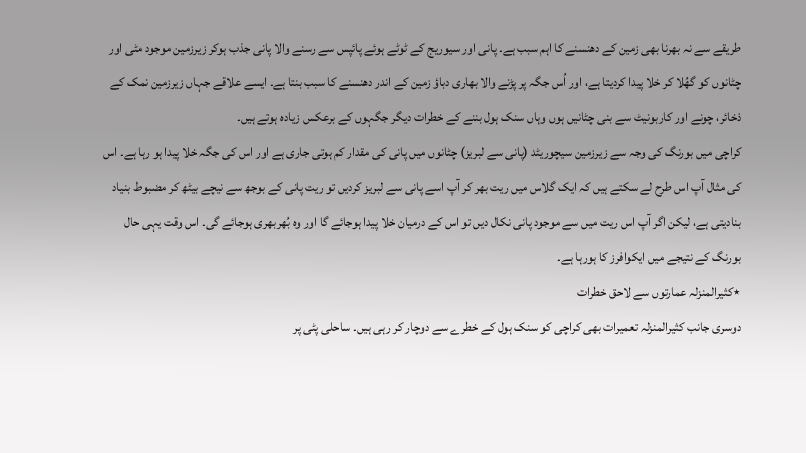طریقے سے نہ بھرنا بھی زمین کے دھنسنے کا اہم سبب ہے۔ پانی اور سیوریج کے ٹوٹے ہوئے پائپس سے رسنے والا پانی جذب ہوکر زیرزمین موجود مٹی اور چٹانوں کو گھُلا کر خلا پیدا کردیتا ہے، اور اُس جگہ پر پڑنے والا بھاری دباؤ زمین کے اندر دھنسنے کا سبب بنتا ہے۔ ایسے علاقے جہاں زیرزمین نمک کے ذخائر، چونے اور کاربونیٹ سے بنی چٹانیں ہوں وہاں سنک ہول بننے کے خطرات دیگر جگہوں کے برعکس زیادہ ہوتے ہیں۔
کراچی میں بورنگ کی وجہ سے زیرزمین سیچوریٹد (پانی سے لبریز) چٹانوں میں پانی کی مقدار کم ہوتی جاری ہے اور اس کی جگہ خلا پیدا ہو رہا ہے۔ اس کی مثال آپ اس طرح لے سکتے ہیں کہ ایک گلاس میں ریت بھر کر آپ اسے پانی سے لبریز کردیں تو ریت پانی کے بوجھ سے نیچے بیٹھ کر مضبوط بنیاد بنادیتی ہے، لیکن اگر آپ اس ریت میں سے موجود پانی نکال دیں تو اس کے درمیان خلا پیدا ہوجائے گا اور وہ بُھربھری ہوجائے گی۔ اس وقت یہی حال بورنگ کے نتیجے میں ایکوافرز کا ہورہا ہے۔
٭کثیرالمنزلہ عمارتوں سے لاحق خطرات
دوسری جانب کثیرالمنزلہ تعمیرات بھی کراچی کو سنک ہول کے خطرے سے دوچار کر رہی ہیں۔ ساحلی پٹی پر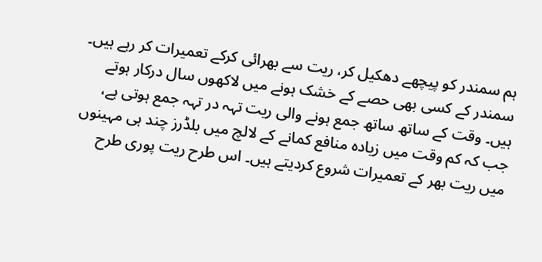ہم سمندر کو پیچھے دھکیل کر، ریت سے بھرائی کرکے تعمیرات کر رہے ہیں۔ سمندر کے کسی بھی حصے کے خشک ہونے میں لاکھوں سال درکار ہوتے ہیں۔ وقت کے ساتھ ساتھ جمع ہونے والی ریت تہہ در تہہ جمع ہوتی ہے، جب کہ کم وقت میں زیادہ منافع کمانے کے لالچ میں بلڈرز چند ہی مہینوں میں ریت بھر کے تعمیرات شروع کردیتے ہیں۔ اس طرح ریت پوری طرح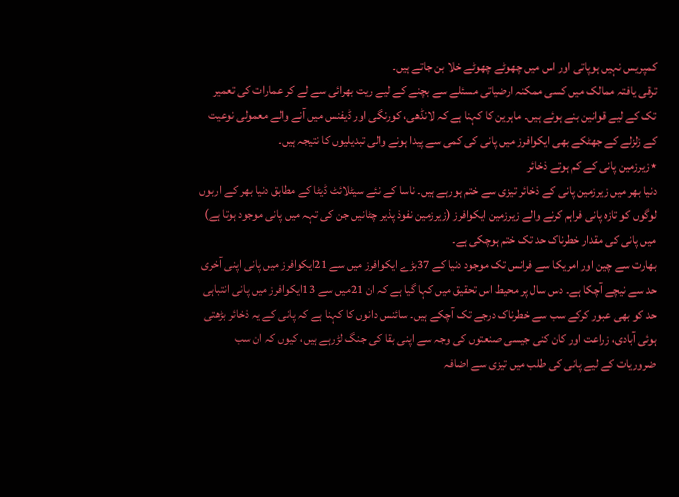کمپریس نہیں ہوپاتی اور اس میں چھوٹے چھوٹے خلا بن جاتے ہیں۔
ترقی یافتہ ممالک میں کسی ممکنہ ارضیاتی مسئلے سے بچنے کے لیے ریت بھرائی سے لے کر عمارات کی تعمیر تک کے لیے قوانین بنے ہوئے ہیں۔ ماہرین کا کہنا ہے کہ لانڈھی، کورنگی اور ڈیفنس میں آنے والے معمولی نوعیت کے زلزلے کے جھٹکے بھی ایکوافرز میں پانی کی کمی سے پیدا ہونے والی تبدیلیوں کا نتیجہ ہیں۔
٭زیرزمین پانی کے کم ہوتے ذخائر
دنیا بھر میں زیرزمین پانی کے ذخائر تیزی سے ختم ہورہے ہیں۔ ناسا کے نئے سیٹلائٹ ڈیٹا کے مطابق دنیا بھر کے اربوں لوگوں کو تازہ پانی فراہم کرنے والے زیرزمین ایکوافرز (زیرزمین نفوذ پذیر چٹانیں جن کی تہہ میں پانی موجود ہوتا ہے) میں پانی کی مقدار خطرناک حد تک ختم ہوچکی ہے۔
بھارت سے چین اور امریکا سے فرانس تک موجود دنیا کے 37بڑے ایکوافرز میں سے 21ایکوافرز میں پانی اپنی آخری حد سے نیچے آچکا ہے۔ دس سال پر محیط اس تحقیق میں کہا گیا ہے کہ ان 21میں سے 13ایکوافرز میں پانی انتباہی حد کو بھی عبور کرکے سب سے خطرناک درجے تک آچکے ہیں۔ سائنس دانوں کا کہنا ہے کہ پانی کے یہ ذخائر بڑھتی ہوئی آبادی، زراعت اور کان کنی جیسی صنعتوں کی وجہ سے اپنی بقا کی جنگ لڑرہے ہیں، کیوں کہ ان سب ضروریات کے لیے پانی کی طلب میں تیزی سے اضافہ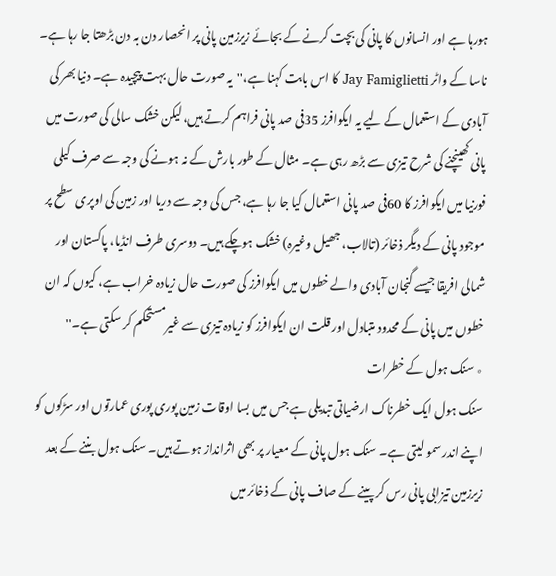ہورہا ہے اور انسانوں کا پانی کی بچت کرنے کے بجائے زیرزمین پانی پر انحصار دن بہ دن بڑھتا جا رہا ہے۔
ناسا کے واٹر Jay Famiglietti کا اس بابت کہنا ہے،''یہ صورت حال بہت پیچیدہ ہے۔ دنیا بھر کی آبادی کے استعمال کے لیے یہ ایکوافرز 35فی صد پانی فراہم کرتے ہیں، لیکن خشک سالی کی صورت میں پانی کھینچنے کی شرح تیزی سے بڑھ رہی ہے۔ مثال کے طور بارش کے نہ ہونے کی وجہ سے صرف کیلی فورنیا میں ایکوافرز کا 60فی صد پانی استعمال کیا جا رہا ہے، جس کی وجہ سے دریا اور زمین کی اوپری سطح پر موجود پانی کے دیگر ذخائر (تالاب، جھیل وغیرہ) خشک ہوچکے ہیں۔ دوسری طرف انڈیا، پاکستان اور شمالی افریقا جیسے گنجان آبادی والے خطوں میں ایکوافرز کی صورت حال زیادہ خراب ہے، کیوں کہ ان خطوں میں پانی کے محدود متبادل اور قلت ان ایکوافرز کو زیادہ تیزی سے غیرمستحکم کر سکتی ہے۔''
٭ سنک ہول کے خطرات
سنک ہول ایک خطرناک ارضیاتی تبدیلی ہے جس میں بسا اوقات زمین پوری پوری عمارتوں اور سڑکوں کو اپنے اندر سمو لیتی ہے۔ سنک ہول پانی کے معیار پر بھی اثرانداز ہوتے ہیں۔ سنک ہول بننے کے بعد زیرزمین تیزابی پانی رس کر پینے کے صاف پانی کے ذخائر میں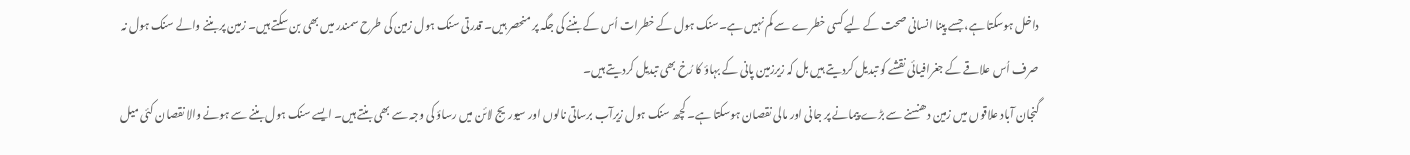داخل ہوسکتا ہے، جسے پینا انسانی صحت کے لیے کسی خطرے سے کم نہیں ہے۔سنک ہول کے خطرات اُس کے بننے کی جگہ پر منحصر ہیں۔ قدرتی سنک ہول زمین کی طرح سمندر میں بھی بن سکتے ہیں۔ زمین پر بننے والے سنک ہول نہ صرف اُس علاقے کے جغرافیائی نقشے کو تبدیل کردیتے ہیں بل کہ زیرزمین پانی کے بہاؤ کا رُخ بھی تبدیل کردیتے ہیں۔
گنجان آباد علاقوں میں زمین دھنسنے سے بڑے پیمانے پر جانی اور مالی نقصان ہوسکتا ہے۔ کچھ سنک ہول زیرآب برساتی نالوں اور سیوریج لائن میں رساؤ کی وجہ سے بھی بنتے ہیں۔ ایسے سنک ہول بننے سے ہونے والا نقصان کئی میل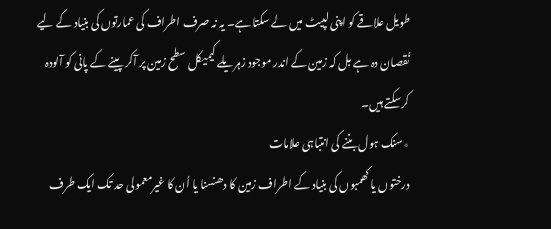طویل علاقے کو اپنی لپیٹ میں لے سکتا ہے۔ یہ نہ صرف اطراف کی عمارتوں کی بنیاد کے لیے نُقصان دہ ہے بل کہ زمین کے اندر موجود زہریلے کیمیکل سطح زمین پر آکر پینے کے پانی کو آلودہ کرسکتے ہیں۔
٭سنک ہول بننے کی انتباہی علامات
درختوں یا کھمبوں کی بنیاد کے اطراف زمین کا دھنسنا یا اُن کا غیرمعمولی حد تک ایک طرف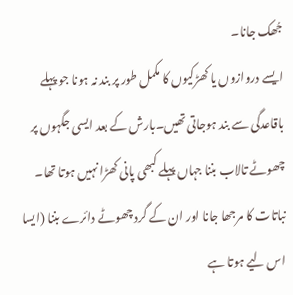جُھک جانا۔
ایسے دروازوں یا کھڑکیوں کا مکمل طور پر بند نہ ہونا جو پہلے باقاعدگی سے بند ہوجاتی تھیں۔بارش کے بعد ایسی جگہوں پر چھوٹے تالاب بننا جہاں پہلے کبھی پانی کھڑا نہیں ہوتا تھا۔
نباتات کا مرجھا جانا اور ان کے گرد چھوٹے دائرے بننا (ایسا اس لیے ہوتا ہے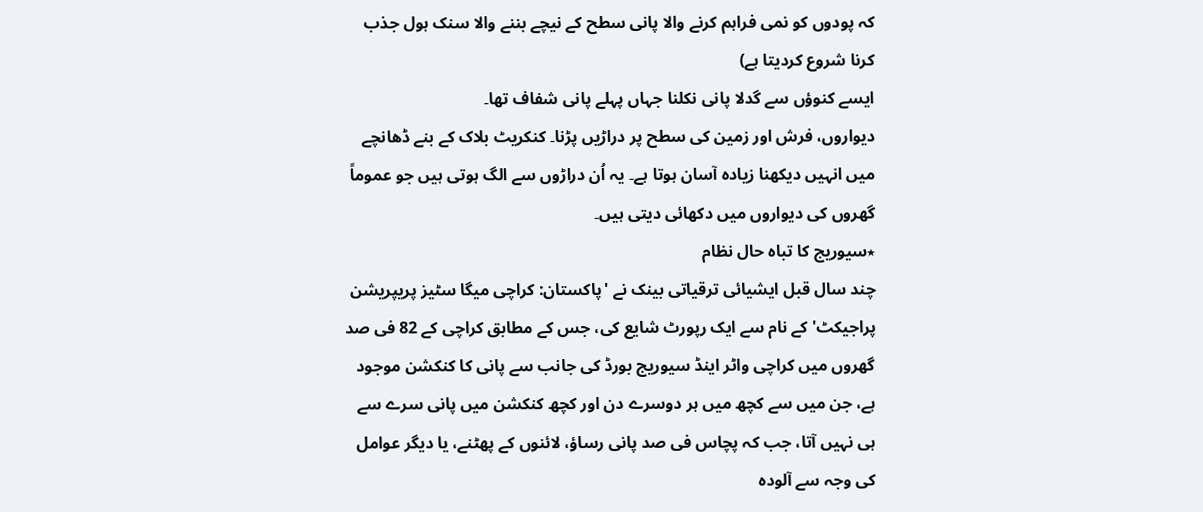کہ پودوں کو نمی فراہم کرنے والا پانی سطح کے نیچے بننے والا سنک ہول جذب کرنا شروع کردیتا ہے)
ایسے کنوؤں سے گدلا پانی نکلنا جہاں پہلے پانی شفاف تھا۔
دیواروں، فرش اور زمین کی سطح پر دراڑیں پڑنا۔ کنکریٹ بلاک کے بنے ڈھانچے میں انہیں دیکھنا زیادہ آسان ہوتا ہے۔ یہ اُن دراڑوں سے الگ ہوتی ہیں جو عموماً گھروں کی دیواروں میں دکھائی دیتی ہیں۔
٭سیوریج کا تباہ حال نظام
چند سال قبل ایشیائی ترقیاتی بینک نے 'پاکستان: کراچی میگا سٹیز پریپریشن پراجیکٹ' کے نام سے ایک رپورٹ شایع کی، جس کے مطابق کراچی کے 82 فی صد گھروں میں کراچی واٹر اینڈ سیوریج بورڈ کی جانب سے پانی کا کنکشن موجود ہے، جن میں سے کچھ میں ہر دوسرے دن اور کچھ کنکشن میں پانی سرے سے ہی نہیں آتا، جب کہ پچاس فی صد پانی رساؤ، لائنوں کے پھٹنے، یا دیگر عوامل کی وجہ سے آلودہ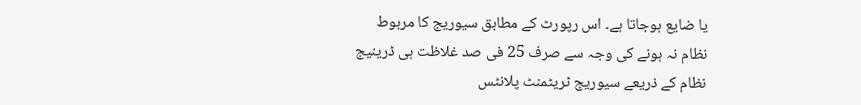یا ضایع ہوجاتا ہے۔ اس رپورٹ کے مطابق سیوریج کا مربوط نظام نہ ہونے کی وجہ سے صرف 25 فی صد غلاظت ہی ڈرینیج نظام کے ذریعے سیوریج ٹریٹمنٹ پلانٹس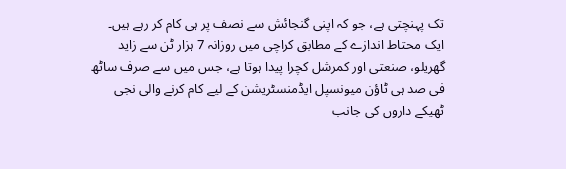تک پہنچتی ہے، جو کہ اپنی گنجائش سے نصف پر ہی کام کر رہے ہیں۔
ایک محتاط اندازے کے مطابق کراچی میں روزانہ 7 ہزار ٹن سے زاید گھریلو، صنعتی اور کمرشل کچرا پیدا ہوتا ہے، جس میں سے صرف ساٹھ فی صد ہی ٹاؤن میونسپل ایڈمنسٹریشن کے لیے کام کرنے والی نجی ٹھیکے داروں کی جانب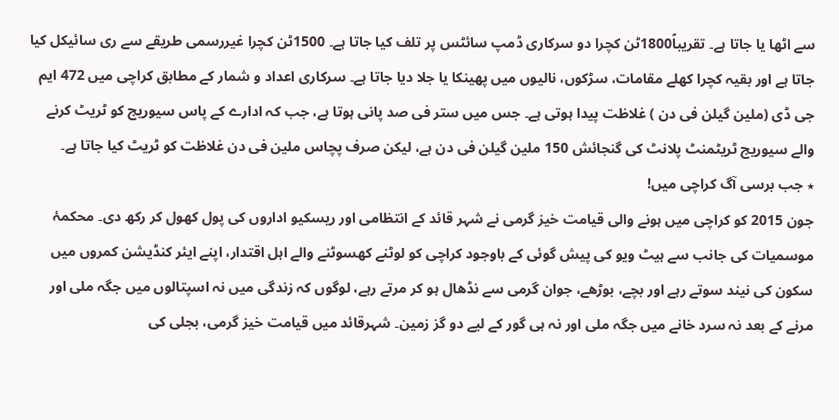سے اٹھا یا جاتا ہے۔ تقریباً1800ٹن کچرا دو سرکاری ڈمپ سائٹس پر تلف کیا جاتا ہے۔ 1500ٹن کچرا غیررسمی طریقے سے ری سائیکل کیا جاتا ہے اور بقیہ کچرا کھلے مقامات، سڑکوں، نالیوں میں پھینکا یا جلا دیا جاتا ہے۔ سرکاری اعداد و شمار کے مطابق کراچی میں 472 ایم جی ڈی (ملین گیلن فی دن ) غلاظت پیدا ہوتی ہے۔ جس میں ستر فی صد پانی ہوتا ہے، جب کہ ادارے کے پاس سیوریج کو ٹریٹ کرنے والے سیوریج ٹریٹمنٹ پلانٹ کی گنجائش 150 ملین گیلن فی دن ہے، لیکن صرف پچاس ملین فی دن غلاظت کو ٹریٹ کیا جاتا ہے۔
٭ جب برسی آگ کراچی میں!
جون 2015 کو کراچی میں ہونے والی قیامت خیز گرمی نے شہر قائد کے انتظامی اور ریسکیو اداروں کی پول کھول کر رکھ دی۔ محکمۂ موسمیات کی جانب سے ہیٹ ویو کی پیش گوئی کے باوجود کراچی کو لوٹنے کھسوٹنے والے اہل اقتدار، اپنے ایئر کنڈیشن کمروں میں سکون کی نیند سوتے رہے اور بچے، بوڑھے، جوان گرمی سے نڈھال ہو کر مرتے رہے، لوگوں کہ زندگی میں نہ اسپتالوں میں جگہ ملی اور مرنے کے بعد نہ سرد خانے میں جگہ ملی اور نہ ہی گور کے لیے دو گز زمین۔ شہرقائد میں قیامت خیز گرمی، بجلی کی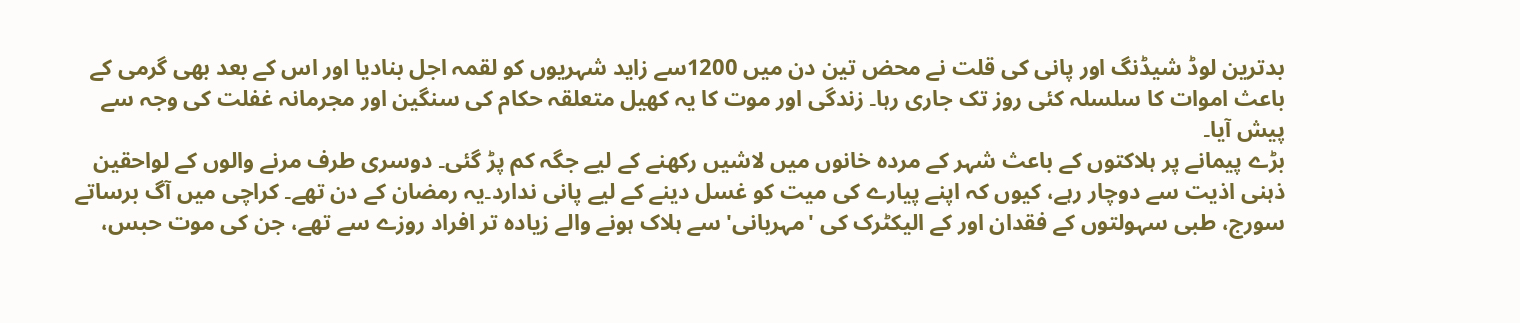بدترین لوڈ شیڈنگ اور پانی کی قلت نے محض تین دن میں 1200سے زاید شہریوں کو لقمہ اجل بنادیا اور اس کے بعد بھی گرمی کے باعث اموات کا سلسلہ کئی روز تک جاری رہا۔ زندگی اور موت کا یہ کھیل متعلقہ حکام کی سنگین اور مجرمانہ غفلت کی وجہ سے پیش آیا۔
بڑے پیمانے پر ہلاکتوں کے باعث شہر کے مردہ خانوں میں لاشیں رکھنے کے لیے جگہ کم پڑ گئی۔ دوسری طرف مرنے والوں کے لواحقین ذہنی اذیت سے دوچار رہے، کیوں کہ اپنے پیارے کی میت کو غسل دینے کے لیے پانی ندارد۔یہ رمضان کے دن تھے۔ کراچی میں آگ برساتے سورج، طبی سہولتوں کے فقدان اور کے الیکٹرک کی 'مہربانی' سے ہلاک ہونے والے زیادہ تر افراد روزے سے تھے، جن کی موت حبس،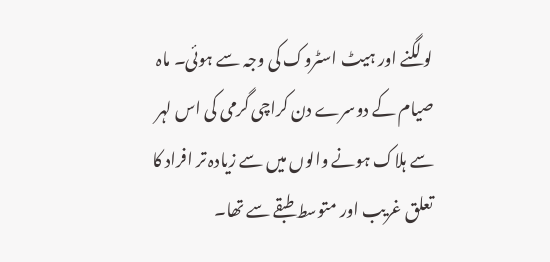لو لگنے اور ہیٹ اسٹروک کی وجہ سے ہوئی۔ ماہ صیام کے دوسرے دن کراچی گرمی کی اس لہر سے ہلاک ہونے والوں میں سے زیادہ تر افراد کا تعلق غریب اور متوسط طبقے سے تھا۔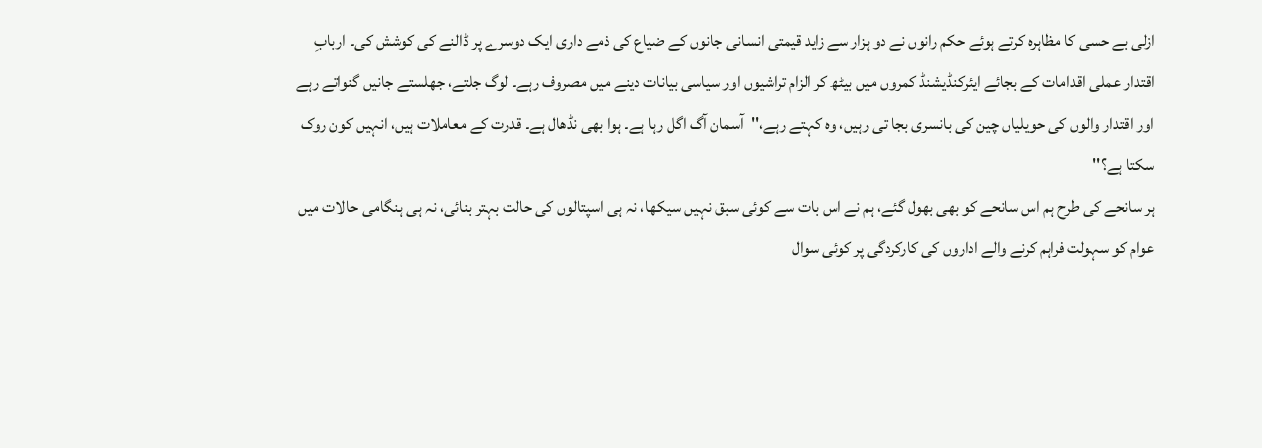ازلی بے حسی کا مظاہرہ کرتے ہوئے حکم رانوں نے دو ہزار سے زاید قیمتی انسانی جانوں کے ضیاع کی ذمے داری ایک دوسرے پر ڈالنے کی کوشش کی۔ اربابِ اقتدار عملی اقدامات کے بجائے ایئرکنڈیشنڈ کمروں میں بیٹھ کر الزام تراشیوں اور سیاسی بیانات دینے میں مصروف رہے۔ لوگ جلتے، جھلستے جانیں گنواتے رہے اور اقتدار والوں کی حویلیاں چین کی بانسری بجا تی رہیں، وہ کہتے رہے،''آسمان آگ اگل رہا ہے۔ ہوا بھی نڈھال ہے۔ قدرت کے معاملات ہیں، انہیں کون روک سکتا ہے؟''
ہر سانحے کی طرح ہم اس سانحے کو بھی بھول گئے، ہم نے اس بات سے کوئی سبق نہیں سیکھا، نہ ہی اسپتالوں کی حالت بہتر بنائی، نہ ہی ہنگامی حالات میں عوام کو سہولت فراہم کرنے والے اداروں کی کارکردگی پر کوئی سوال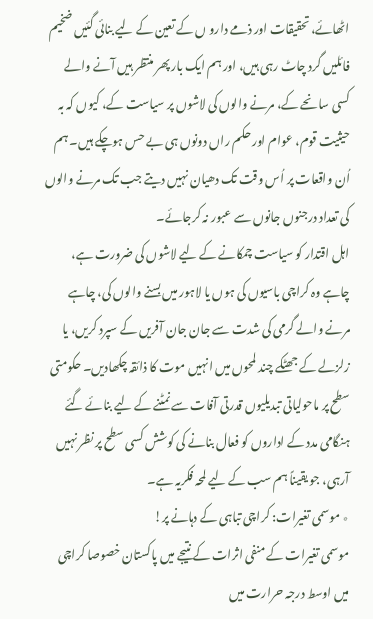اٹھائے، تحقیقات اور ذمے دارو ں کے تعین کے لیے بنائی گئیں ضخیم فائلیں گرد چاٹ رہی ہیں، اور ہم ایک بار پھر منتظر ہیں آنے والے کسی سانحے کے، مرنے والوں کی لاشوں پر سیاست کے، کیوں کہ بہ حیثیت قوم، عوام اور حکم راں دونوں ہی بے حس ہوچکے ہیں۔ ہم اُن واقعات پر اُس وقت تک دھیان نہیں دیتے جب تک مرنے والوں کی تعداد درجنوں جانوں سے عبور نہ کرجائے۔
اہل اقتدار کو سیاست چمکانے کے لیے لاشوں کی ضرورت ہے، چاہے وہ کراچی باسیوں کی ہوں یا لاہور میں بسنے والوں کی، چاہے مرنے والے گرمی کی شدت سے جان جان آفریں کے سپرد کریں، یا زلزلے کے جھٹکے چند لمحوں میں انہیں موت کا ذائقہ چکھادیں۔ حکومتی سطح پر ماحولیاتی تبدیلیوں قدرتی آفات سے نمٹنے کے لیے بنائے گئے ہنگامی مدد کے اداروں کو فعال بنانے کی کوشش کسی سطح پر نظر نہیں آرہی، جو یقیناً ہم سب کے لیے لمحہ فکریہ ہے۔
٭ موسمی تغیرات: کراچی تباہی کے دہانے پر!
موسمی تغیرات کے منفی اثرات کے نتیجے میں پاکستان خصوصا کراچی میں اوسط درجہ حرارت میں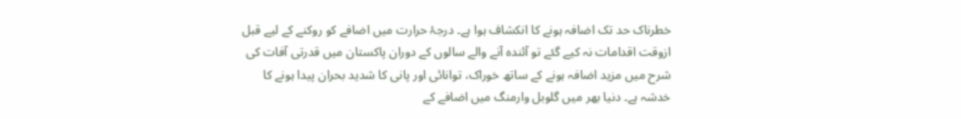خطرناک حد تک اضافہ ہونے کا انکشاف ہوا ہے۔ درجۂ حرارت میں اضافے کو روکنے کے لیے قبل ازوقت اقدامات نہ کیے گئے تو آئندہ آنے والے سالوں کے دوران پاکستان میں قدرتی آفات کی شرح میں مزید اضافہ ہونے کے ساتھ خوراک، توانائی اور پانی کا شدید بحران پیدا ہونے کا خدشہ ہے۔ دنیا بھر میں گلوبل وارمنگ میں اضافے کے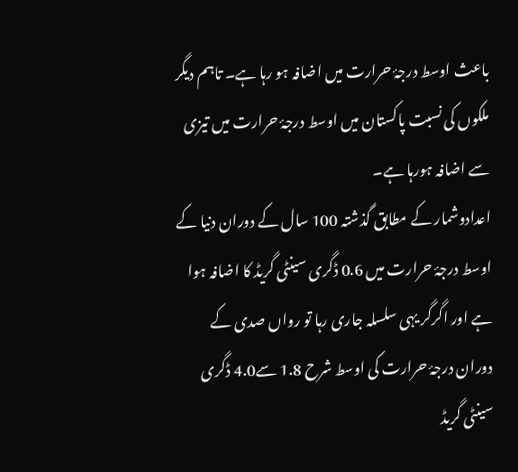باعث اوسط درجۂ حرارت میں اضافہ ہو رہا ہے۔ تاہم دیگر ملکوں کی نسبت پاکستان میں اوسط درجۂ حرارت میں تیزی سے اضافہ ہورہا ہے۔
اعدادوشمار کے مطابق گذشتہ 100 سال کے دوران دنیا کے اوسط درجۂ حرارت میں 0.6 ڈگری سینٹی گریڈ کا اضافہ ہوا ہے اور اگرگر یہی سلسلہ جاری رہا تو رواں صدی کے دوران درجۂ حرارت کی اوسط شرح 1.8 سے4.0 ڈگری سینٹی گریڈ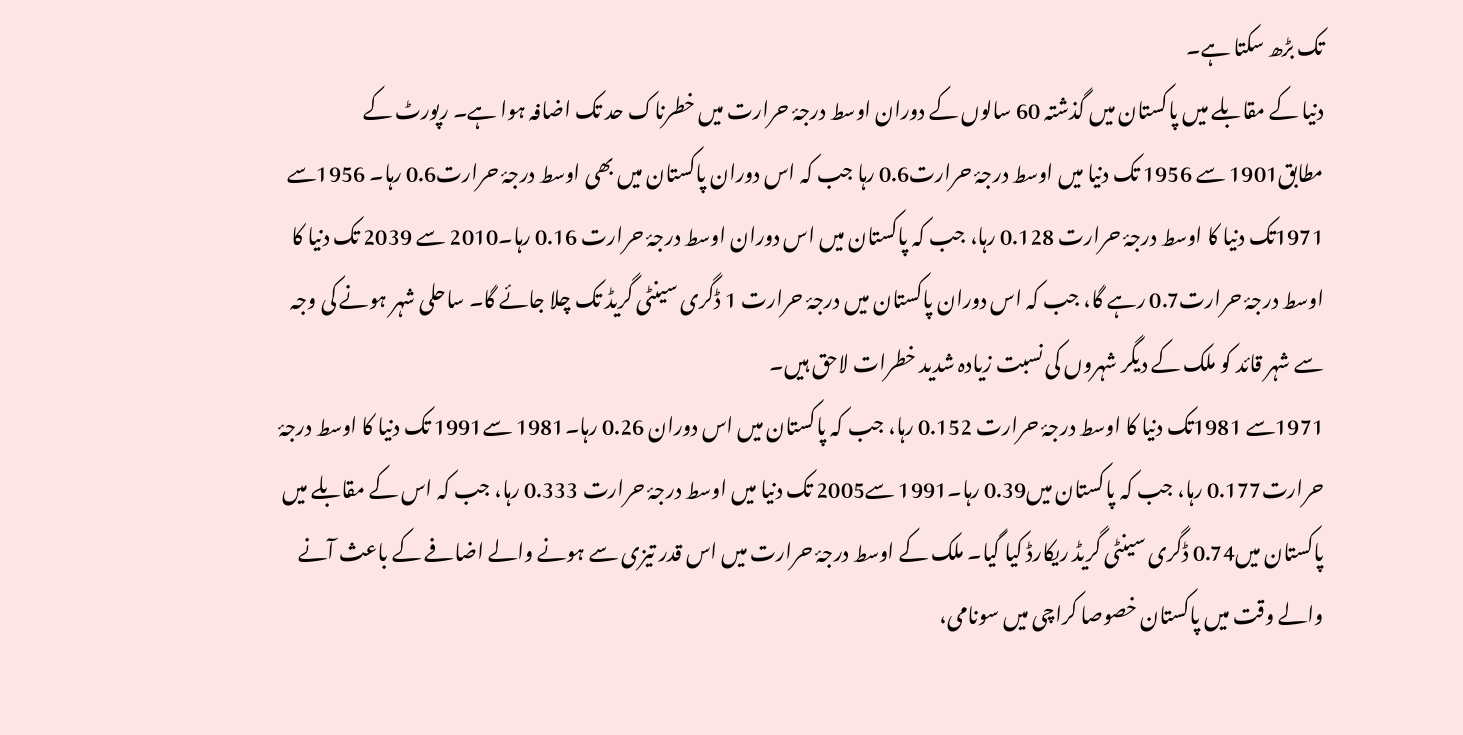تک بڑھ سکتا ہے۔
دنیا کے مقابلے میں پاکستان میں گذشتہ 60 سالوں کے دوران اوسط درجۂ حرارت میں خطرناک حد تک اضافہ ہوا ہے۔ رپورٹ کے مطابق1901 سے 1956 تک دنیا میں اوسط درجۂ حرارت0.6 رہا جب کہ اس دوران پاکستان میں بھی اوسط درجۂ حرارت0.6 رہا۔ 1956سے 1971تک دنیا کا اوسط درجۂ حرارت 0.128 رہا، جب کہ پاکستان میں اس دوران اوسط درجۂ حرارت 0.16 رہا۔2010 سے 2039 تک دنیا کا اوسط درجۂ حرارت0.7 رہے گا، جب کہ اس دوران پاکستان میں درجۂ حرارت 1 ڈگری سینٹی گریڈ تک چلا جائے گا۔ ساحلی شہر ہونے کی وجہ سے شہر قائد کو ملک کے دیگر شہروں کی نسبت زیادہ شدید خطرات لاحق ہیں۔
1971سے 1981تک دنیا کا اوسط درجۂ حرارت 0.152 رہا، جب کہ پاکستان میں اس دوران 0.26 رہا۔1981 سے1991 تک دنیا کا اوسط درجۂ حرارت0.177 رہا، جب کہ پاکستان میں0.39 رہا۔1991 سے2005 تک دنیا میں اوسط درجۂ حرارت 0.333 رہا، جب کہ اس کے مقابلے میں پاکستان میں0.74 ڈگری سینٹی گریڈ ریکارڈ کیا گیا۔ ملک کے اوسط درجۂ حرارت میں اس قدر تیزی سے ہونے والے اضافے کے باعث آنے والے وقت میں پاکستان خصوصا کراچی میں سونامی،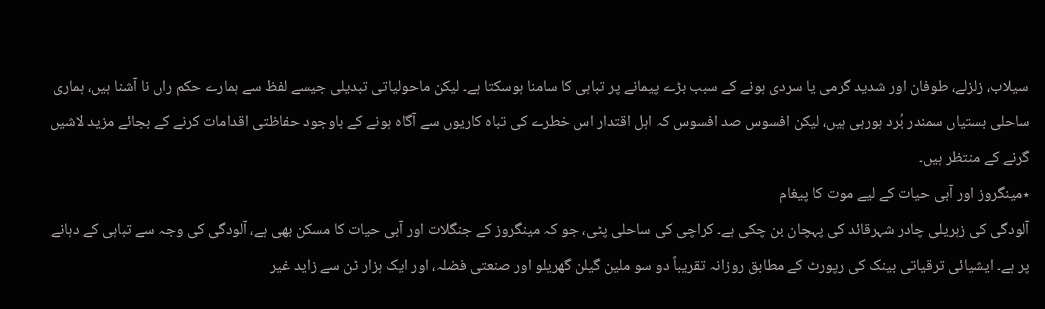سیلاب، زلزلے، طوفان اور شدید گرمی یا سردی ہونے کے سبب بڑے پیمانے پر تباہی کا سامنا ہوسکتا ہے۔ لیکن ماحولیاتی تبدیلی جیسے لفظ سے ہمارے حکم راں نا آشنا ہیں، ہماری ساحلی بستیاں سمندر بُرد ہورہی ہیں، لیکن افسوس صد افسوس کہ اہل اقتدار اس خطرے کی تباہ کاریوں سے آگاہ ہونے کے باوجود حفاظتی اقدامات کرنے کے بجائے مزید لاشیں گرنے کے منتظر ہیں۔
٭مینگروز اور آبی حیات کے لیے موت کا پیغام
آلودگی کی زہریلی چادر شہرقائد کی پہچان بن چکی ہے۔ کراچی کی ساحلی پٹی، جو کہ مینگروز کے جنگلات اور آبی حیات کا مسکن بھی ہے، آلودگی کی وجہ سے تباہی کے دہانے پر ہے۔ ایشیائی ترقیاتی بینک کی رپورٹ کے مطابق روزانہ تقریباً دو سو ملین گیلن گھریلو اور صنعتی فضلہ، اور ایک ہزار ٹن سے زاید غیر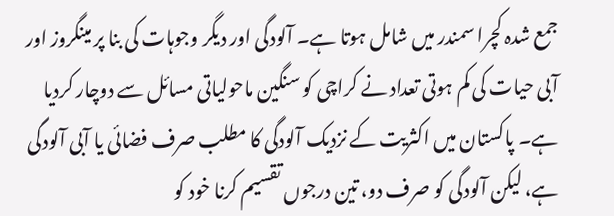جمع شدہ کچرا سمندر میں شامل ہوتا ہے۔ آلودگی اور دیگر وجوہات کی بنا پر مینگروز اور آبی حیات کی کم ہوتی تعداد نے کراچی کو سنگین ماحولیاتی مسائل سے دوچار کردیا ہے۔ پاکستان میں اکثریت کے نزدیک آلودگی کا مطلب صرف فضائی یا آبی آلودگی ہے، لیکن آلودگی کو صرف دو، تین درجوں تقسیم کرنا خود کو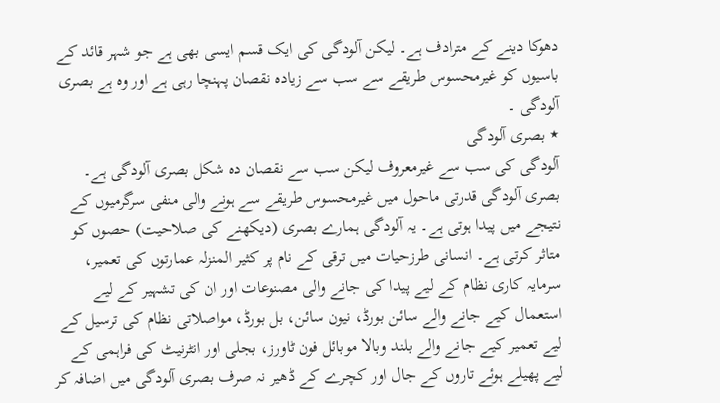دھوکا دینے کے مترادف ہے۔ لیکن آلودگی کی ایک قسم ایسی بھی ہے جو شہر قائد کے باسیوں کو غیرمحسوس طریقے سے سب سے زیادہ نقصان پہنچا رہی ہے اور وہ ہے بصری آلودگی ۔
٭ بصری آلودگی
آلودگی کی سب سے غیرمعروف لیکن سب سے نقصان دہ شکل بصری آلودگی ہے۔ بصری آلودگی قدرتی ماحول میں غیرمحسوس طریقے سے ہونے والی منفی سرگرمیوں کے نتیجے میں پیدا ہوتی ہے۔ یہ آلودگی ہمارے بصری (دیکھنے کی صلاحیت) حصوں کو متاثر کرتی ہے۔ انسانی طرزحیات میں ترقی کے نام پر کثیر المنزلہ عمارتوں کی تعمیر، سرمایہ کاری نظام کے لیے پیدا کی جانے والی مصنوعات اور ان کی تشہیر کے لیے استعمال کیے جانے والے سائن بورڈ، نیون سائن، بل بورڈ، مواصلاتی نظام کی ترسیل کے لیے تعمیر کیے جانے والے بلند وبالا موبائل فون ٹاورز، بجلی اور انٹرنیٹ کی فراہمی کے لیے پھیلے ہوئے تاروں کے جال اور کچرے کے ڈھیر نہ صرف بصری آلودگی میں اضافہ کر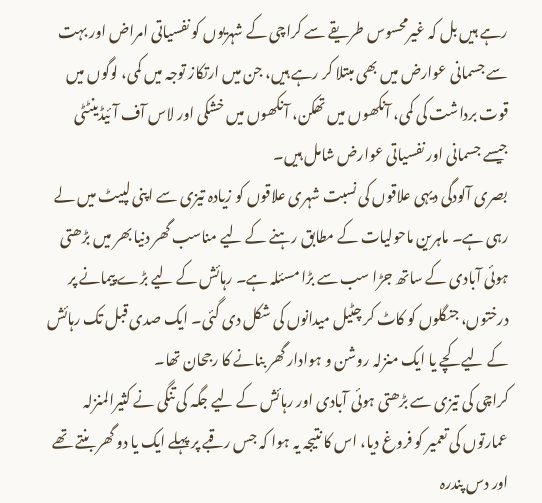رہے ہیں بل کہ غیرمحسوس طریقے سے کراچی کے شہریوں کو نفسیاتی امراض اور بہت سے جسمانی عوارض میں بھی مبتلا کر رہے ہیں، جن میں ارتکاز توجہ میں کمی، لوگوں میں قوت برداشت کی کمی، آنکھوں میں تھکن، آنکھوں میں خشکی اور لاس آف آئیڈینٹٹی جیسے جسمانی اور نفسیاتی عوارض شامل ہیں۔
بصری آلودگی دیہی علاقوں کی نسبت شہری علاقوں کو زیادہ تیزی سے اپنی لپیٹ میں لے رہی ہے۔ ماہرین ماحولیات کے مطابق رہنے کے لیے مناسب گھر دنیا بھر میں بڑھتی ہوئی آبادی کے ساتھ جڑا سب سے بڑا مسئلہ ہے۔ رہائش کے لیے بڑے پیمانے پر درختوں، جنگلوں کو کاٹ کر چٹیل میدانوں کی شکل دی گئی۔ ایک صدی قبل تک رہائش کے لیے کچے یا ایک منزلہ روشن و ہوادار گھر بنانے کا رجحان تھا۔
کراچی کی تیزی سے بڑھتی ہوئی آبادی اور رہائش کے لیے جگہ کی تنگی نے کثیرالمنزلہ عمارتوں کی تعمیر کو فروغ دیا، اس کا نتیجہ یہ ہوا کہ جس رقبے پر پہلے ایک یا دو گھر بنتے تھے اور دس پندرہ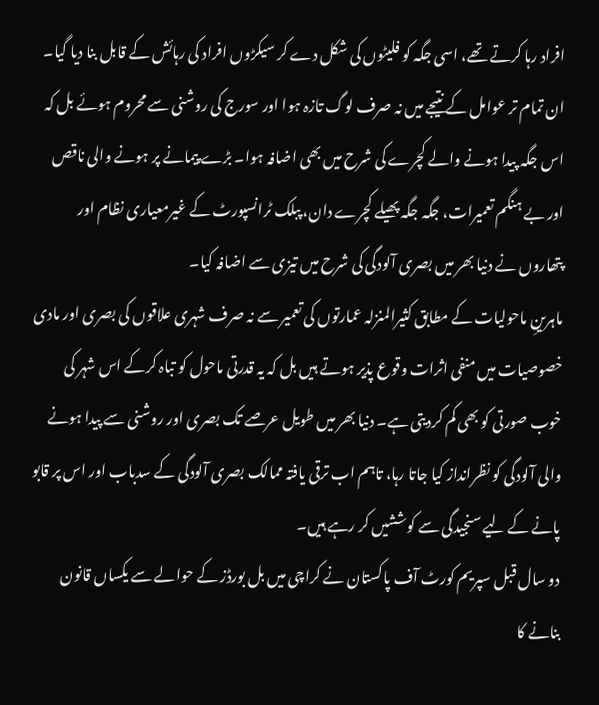افراد رہا کرتے تھے، اسی جگہ کو فلیٹوں کی شکل دے کر سیکڑوں افراد کی رہائش کے قابل بنا دیا گیا۔
ان تمام تر عوامل کے نتیجے میں نہ صرف لوگ تازہ ہوا اور سورج کی روشنی سے محروم ہوئے بل کہ اس جگہ پیدا ہونے والے کچرے کی شرح میں بھی اضافہ ہوا۔ بڑے پیمانے پر ہونے والی ناقص اور بے ہنگم تعمیرات، جگہ جگہ پھیلے کچرے دان، پبلک ٹرانسپورٹ کے غیرمعیاری نظام اور پتھاروں نے دنیا بھر میں بصری آلودگی کی شرح میں تیزی سے اضافہ کیا۔
ماہرینِ ماحولیات کے مطابق کثیرالمنزلہ عمارتوں کی تعمیر سے نہ صرف شہری علاقوں کی بصری اور مادی خصوصیات میں منفی اثرات وقوع پذیر ہوتے ہیں بل کہ یہ قدرتی ماحول کو تباہ کرکے اس شہر کی خوب صورتی کو بھی کم کردیتی ہے۔ دنیا بھر میں طویل عرصے تک بصری اور روشنی سے پیدا ہونے والی آلودگی کو نظرانداز کیا جاتا رہا، تاہم اب ترقی یافتہ ممالک بصری آلودگی کے سدباب اور اس پر قابو پانے کے لیے سنجیدگی سے کوششیں کر رہے ہیں۔
دو سال قبل سپریم کورٹ آف پاکستان نے کراچی میں بل بورڈز کے حوالے سے یکساں قانون بنانے کا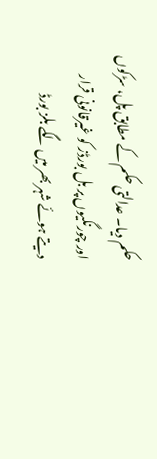حکم دیا۔ عدالتی حکم کے مطابق پل، سڑکوں اور چورنگیوں پر بل بورڈز کو غیرقانونی قرار دیتے ہوئے شہر بھر میں لگے بلز بورڈ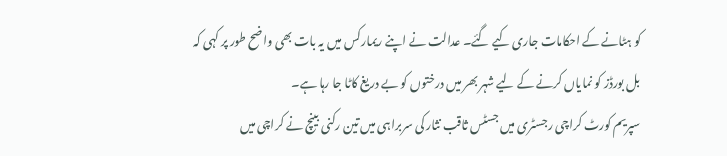کو ہٹانے کے احکامات جاری کیے گئے۔ عدالت نے اپنے ریمارکس میں یہ بات بھی واضح طور پر کہی کہ بل بورڈز کو نمایاں کرنے کے لیے شہر بھر میں درختوں کو بے دریغ کاٹا جا رہا ہے۔
سپریم کورٹ کراچی رجسٹری میں جسٹس ثاقب نثار کی سربراہی میں تین رکنی بینچ نے کراچی میں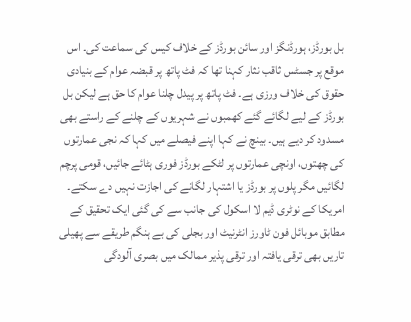بل بورڈز، ہورڈنگز اور سائن بورڈز کے خلاف کیس کی سماعت کی۔ اس موقع پر جسٹس ثاقب نثار کہنا تھا کہ فٹ پاتھ پر قبضہ عوام کے بنیادی حقوق کی خلاف ورزی ہے۔ فٹ پاتھ پر پیدل چلنا عوام کا حق ہے لیکن بل بورڈز کے لیے لگائے گئے کھمبوں نے شہریوں کے چلنے کے راستے بھی مسدود کر دیے ہیں۔ بینچ نے کہا اپنے فیصلے میں کہا کہ نجی عمارتوں کی چھتوں، اونچی عمارتوں پر لٹکے بورڈز فوری ہٹائے جائیں، قومی پرچم لگائیں مگر پلوں پر بورڈز یا اشتہار لگانے کی اجازت نہیں دے سکتے۔
امریکا کے نوٹری ڈیم لا اسکول کی جانب سے کی گئی ایک تحقیق کے مطابق موبائل فون ٹاورز انٹرنیٹ اور بجلی کی بے ہنگم طریقے سے پھیلی تاریں بھی ترقی یافتہ اور ترقی پذیر ممالک میں بصری آلودگی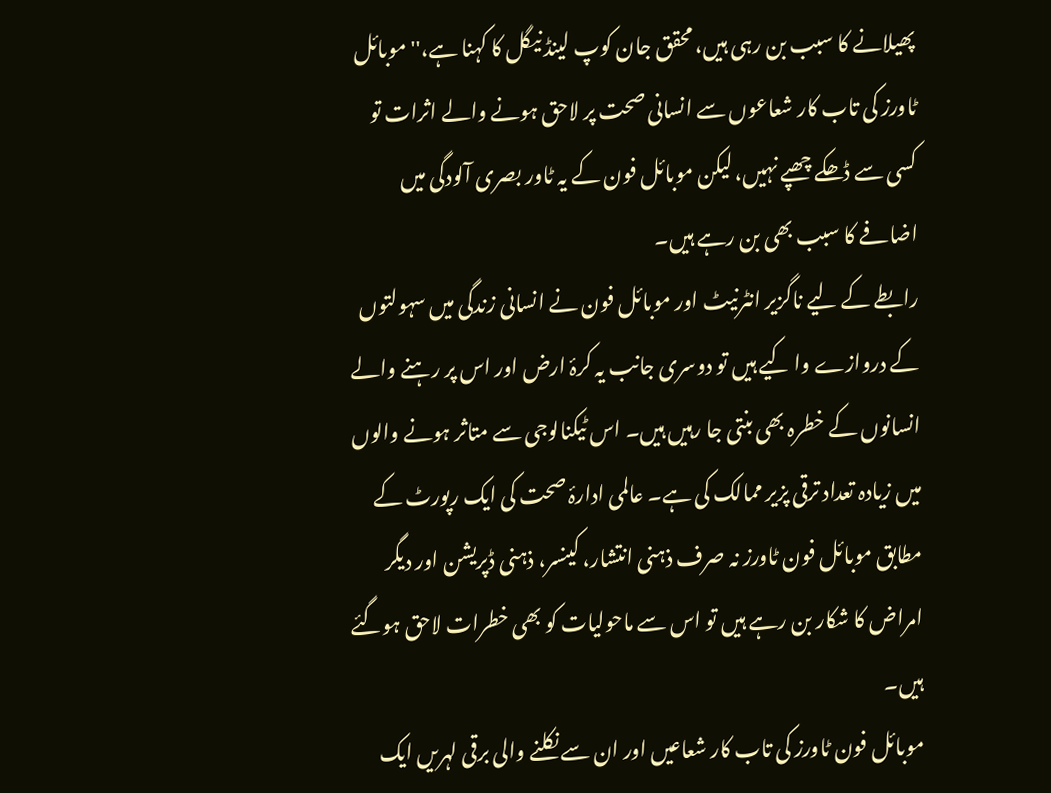پھیلانے کا سبب بن رہی ہیں، محقق جان کوپ لینڈ نیگل کا کہنا ہے،''موبائل ٹاورز کی تاب کار شعاعوں سے انسانی صحت پر لاحق ہونے والے اثرات تو کسی سے ڈھکے چھپے نہیں، لیکن موبائل فون کے یہ ٹاور بصری آلودگی میں اضافے کا سبب بھی بن رہے ہیں۔
رابطے کے لیے ناگزیر انٹرنیٹ اور موبائل فون نے انسانی زندگی میں سہولتوں کے دروازے وا کیے ہیں تو دوسری جانب یہ کرۂ ارض اور اس پر رہنے والے انسانوں کے خطرہ بھی بنتی جا رہیں ہیں۔ اس ٹیکنالوجی سے متاثر ہونے والوں میں زیادہ تعداد ترقی پزیر ممالک کی ہے۔ عالمی ادارۂ صحت کی ایک رپورٹ کے مطابق موبائل فون ٹاورز نہ صرف ذہنی انتشار، کینسر، ذہنی ڈپریشن اور دیگر امراض کا شکار بن رہے ہیں تو اس سے ماحولیات کو بھی خطرات لاحق ہوگئے ہیں۔
موبائل فون ٹاورز کی تاب کار شعاعیں اور ان سے نکلنے والی برقی لہریں ایک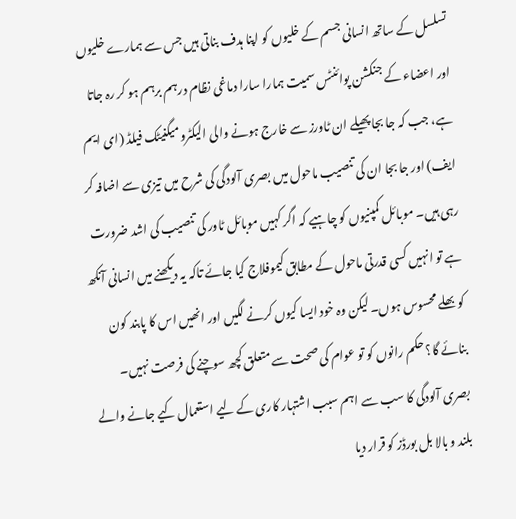تسلسل کے ساتھ انسانی جسم کے خلیوں کو اپنا ہدف بناتی ہیں جس سے ہمارے خلیوں اور اعضاء کے جنکشن پوائنٹس سمیت ہمارا سارا دماغی نظام درہم برہم ہو کر رہ جاتا ہے، جب کہ جا بجا پھیلے ان ٹاورز سے خارج ہونے والی الیکٹرومیگنیٹک فیلڈ (ای ایم ایف) اور جا بجا ان کی تنصیب ماحول میں بصری آلودگی کی شرح میں تیزی سے اضافہ کر رہی ہیں۔ موبائل کمپنیوں کو چاہیے کہ اگر کہیں موبائل ٹاور کی تنصیب کی اشد ضرورت ہے تو انہیں کسی قدرتی ماحول کے مطابق کیموفلاج کیا جائے تاکہ یہ دیکھنے میں انسانی آنکھ کو بھلے محسوس ہوں۔ لیکن وہ خود ایسا کیوں کرنے لگیں اور انھیں اس کا پابند کون بنائے گا؟ حکم رانوں کو تو عوام کی صحت سے متعلق کچھ سوچنے کی فرصت نہیں۔
بصری آلودگی کا سب سے اہم سبب اشتہار کاری کے لیے استعمال کیے جانے والے بلند و بالا بل بورڈز کو قرار دیا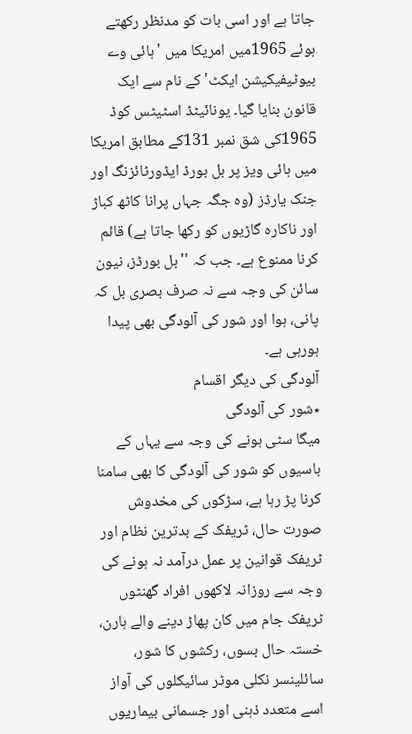جاتا ہے اور اسی بات کو مدنظر رکھتے ہوئے 1965میں امریکا میں 'ہائی وے بیوٹیفیکیشن ایکٹ' کے نام سے ایک قانون بنایا گیا۔ یونائیٹڈ اسٹیٹس کوڈ 1965کی شق نمبر 131کے مطابق امریکا میں ہائی ویز پر بل بورڈ ایڈورٹائزنگ اور جنک یارڈز (وہ جگہ جہاں پرانا کاٹھ کباڑ اور ناکارہ گاڑیوں کو رکھا جاتا ہے) قائم کرنا ممنوع ہے۔ جب کہ ''بل بورڈز، نیون سائن کی وجہ سے نہ صرف بصری بل کہ پانی، ہوا اور شور کی آلودگی بھی پیدا ہورہی ہے۔
آلودگی کی دیگر اقسام
٭شور کی آلودگی
میگا سٹی ہونے کی وجہ سے یہاں کے باسیوں کو شور کی آلودگی کا بھی سامنا کرنا پڑ رہا ہے، سڑکوں کی مخدوش صورت حال، ٹریفک کے بدترین نظام اور ٹریفک قوانین پر عمل درآمد نہ ہونے کی وجہ سے روزانہ لاکھوں افراد گھنٹوں ٹریفک جام میں کان پھاڑ دینے والے ہارن، خستہ حال بسوں، رکشوں کا شور، سائلینسر نکلی موٹر سائیکلوں کی آواز اسے متعدد ذہنی اور جسمانی بیماریوں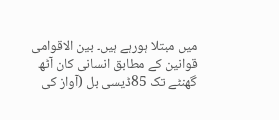میں مبتلا ہورہے ہیں۔ بین الاقوامی قوانین کے مطابق انسانی کان آٹھ گھنٹے تک 85ڈیسی بل (آواز کی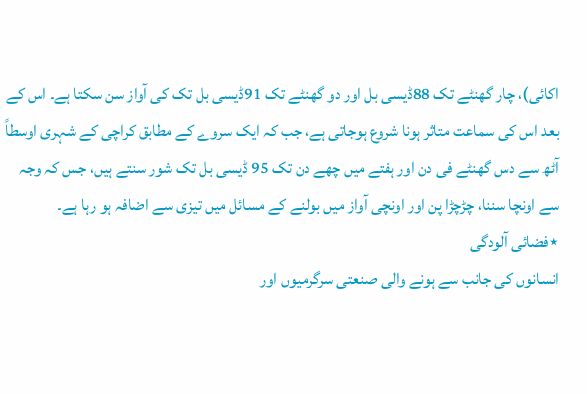اکائی)، چار گھنٹے تک 88ڈیسی بل اور دو گھنٹے تک 91ڈیسی بل تک کی آواز سن سکتا ہے۔ اس کے بعد اس کی سماعت متاثر ہونا شروع ہوجاتی ہے، جب کہ ایک سروے کے مطابق کراچی کے شہری اوسطاً آٹھ سے دس گھنٹے فی دن اور ہفتے میں چھے دن تک 95 ڈیسی بل تک شور سنتے ہیں، جس کہ وجہ سے اونچا سننا، چڑچڑا پن اور اونچی آواز میں بولنے کے مسائل میں تیزی سے اضافہ ہو رہا ہے۔
٭فضائی آلودگی
انسانوں کی جانب سے ہونے والی صنعتی سرگرمیوں اور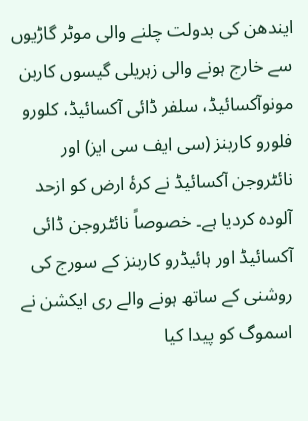ایندھن کی بدولت چلنے والی موٹر گاڑیوں سے خارج ہونے والی زہریلی گیسوں کاربن مونوآکسائیڈ، سلفر ڈائی آکسائیڈ، کلورو فلورو کاربنز (سی ایف سی ایز) اور نائٹروجن آکسائیڈ نے کرۂ ارض کو ازحد آلودہ کردیا ہے۔ خصوصاً نائٹروجن ڈائی آکسائیڈ اور ہائیڈرو کاربنز کے سورج کی روشنی کے ساتھ ہونے والے ری ایکشن نے اسموگ کو پیدا کیا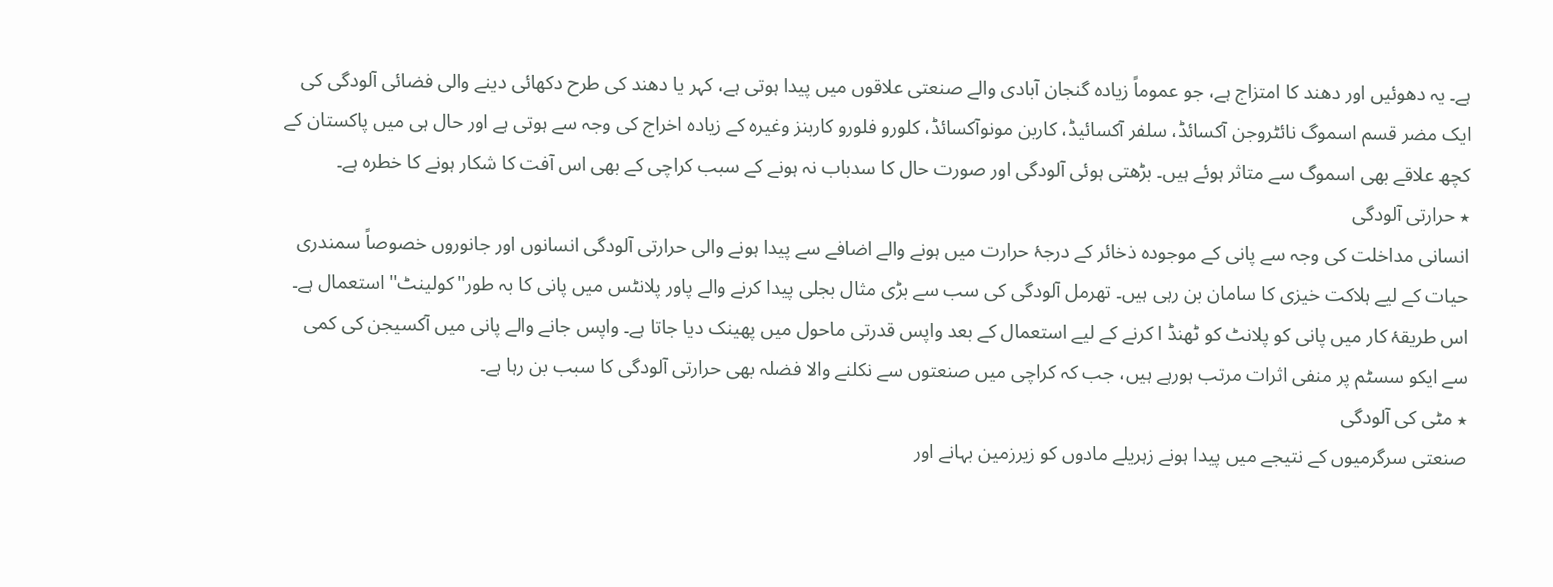ہے۔ یہ دھوئیں اور دھند کا امتزاج ہے، جو عموماً زیادہ گنجان آبادی والے صنعتی علاقوں میں پیدا ہوتی ہے، کہر یا دھند کی طرح دکھائی دینے والی فضائی آلودگی کی ایک مضر قسم اسموگ نائٹروجن آکسائڈ، سلفر آکسائیڈ، کاربن مونوآکسائڈ، کلورو فلورو کاربنز وغیرہ کے زیادہ اخراج کی وجہ سے ہوتی ہے اور حال ہی میں پاکستان کے کچھ علاقے بھی اسموگ سے متاثر ہوئے ہیں۔ بڑھتی ہوئی آلودگی اور صورت حال کا سدباب نہ ہونے کے سبب کراچی کے بھی اس آفت کا شکار ہونے کا خطرہ ہے۔
٭ حرارتی آلودگی
انسانی مداخلت کی وجہ سے پانی کے موجودہ ذخائر کے درجۂ حرارت میں ہونے والے اضافے سے پیدا ہونے والی حرارتی آلودگی انسانوں اور جانوروں خصوصاً سمندری حیات کے لیے ہلاکت خیزی کا سامان بن رہی ہیں۔ تھرمل آلودگی کی سب سے بڑی مثال بجلی پیدا کرنے والے پاور پلانٹس میں پانی کا بہ طور''کولینٹ'' استعمال ہے۔ اس طریقۂ کار میں پانی کو پلانٹ کو ٹھنڈ ا کرنے کے لیے استعمال کے بعد واپس قدرتی ماحول میں پھینک دیا جاتا ہے۔ واپس جانے والے پانی میں آکسیجن کی کمی سے ایکو سسٹم پر منفی اثرات مرتب ہورہے ہیں، جب کہ کراچی میں صنعتوں سے نکلنے والا فضلہ بھی حرارتی آلودگی کا سبب بن رہا ہے۔
٭ مٹی کی آلودگی
صنعتی سرگرمیوں کے نتیجے میں پیدا ہونے زہریلے مادوں کو زیرزمین بہانے اور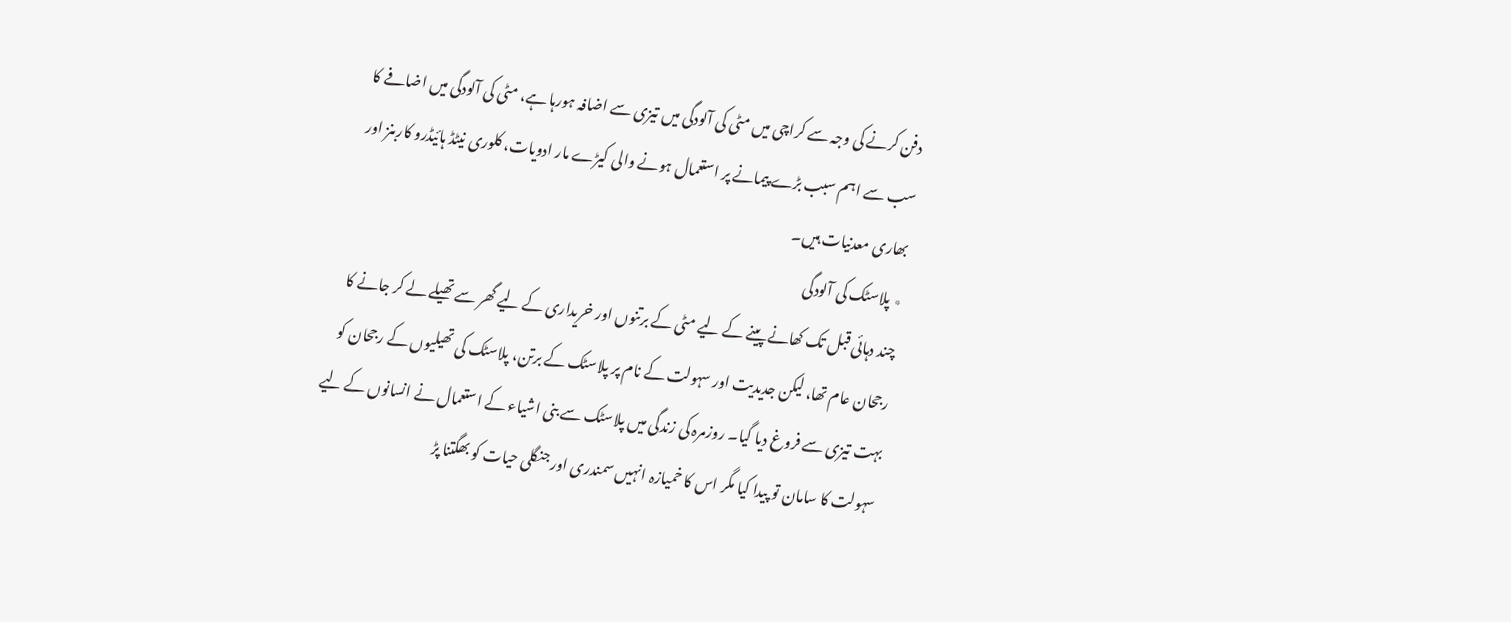دفن کرنے کی وجہ سے کراچی میں مٹی کی آلودگی میں تیزی سے اضافہ ہورہا ہے، مٹی کی آلودگی میں اضافے کا سب سے اہم سبب بڑے پیمانے پر استعمال ہونے والی کیڑے مار ادویات، کلوری نیٹڈ ہائیڈرو کاربنز اور بھاری معدنیات ہیں۔
٭ پلاسٹک کی آلودگی
چند دہائی قبل تک کھانے پینے کے لیے مٹی کے برتنوں اور خریداری کے لیے گھر سے تھیلے لے کر جانے کا رجحان عام تھا، لیکن جدیدیت اور سہولت کے نام پر پلاسٹک کے برتن، پلاسٹک کی تھیلیوں کے رجحان کو بہت تیزی سے فروغ دیا گیا۔ روزمرہ کی زندگی میں پلاسٹک سے بنی اشیاء کے استعمال نے انسانوں کے لیے سہولت کا سامان تو پیدا کیا مگر اس کا خمیازہ انہیں سمندری اور جنگلی حیات کو بھگتنا پڑ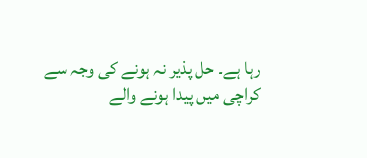رہا ہے۔ حل پذیر نہ ہونے کی وجہ سے کراچی میں پیدا ہونے والے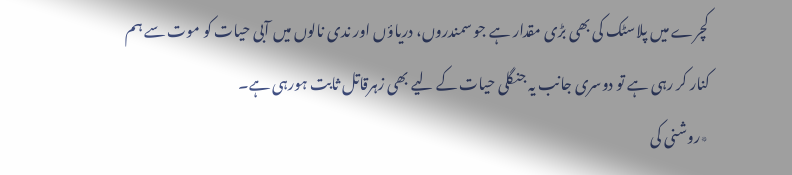کچرے میں پلاسٹک کی بھی بڑی مقدار ہے جو سمندروں، دریاؤں اور ندی نالوں میں آبی حیات کو موت سے ہم کنار کر رہی ہے تو دوسری جانب یہ جنگلی حیات کے لیے بھی زہرقاتل ثابت ہورہی ہے۔
٭روشنی کی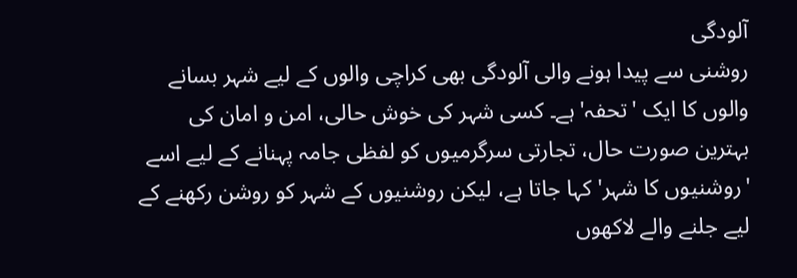آلودگی
روشنی سے پیدا ہونے والی آلودگی بھی کراچی والوں کے لیے شہر بسانے والوں کا ایک 'تحفہ' ہے۔ کسی شہر کی خوش حالی، امن و امان کی بہترین صورت حال، تجارتی سرگرمیوں کو لفظی جامہ پہنانے کے لیے اسے 'روشنیوں کا شہر' کہا جاتا ہے، لیکن روشنیوں کے شہر کو روشن رکھنے کے لیے جلنے والے لاکھوں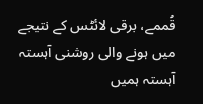قُممے، برقی لائٹس کے نتیجے میں ہونے والی روشنی آہستہ آہستہ ہمیں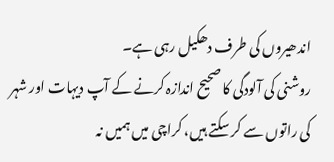اندھیروں کی طرف دھکیل رہی ہے۔
روشنی کی آلودگی کا صحیح اندازہ کرنے کے آپ دیہات اور شہر کی راتوں سے کر سکتے ہیں، کراچی میں ہمیں نہ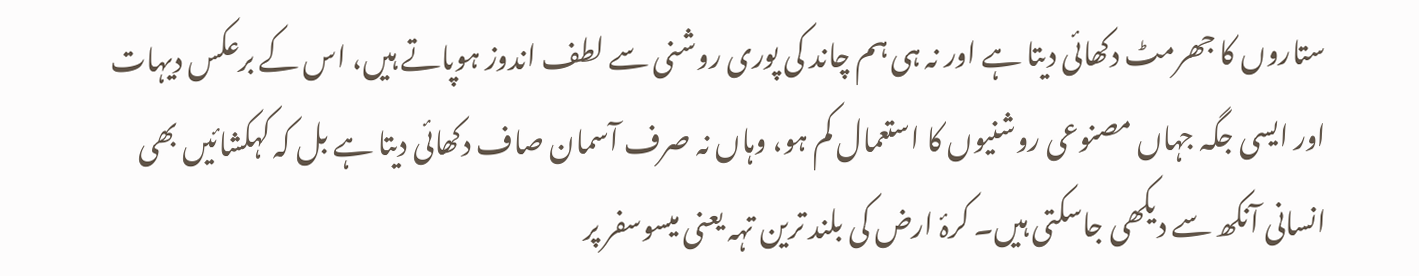ستاروں کا جھرمٹ دکھائی دیتا ہے اور نہ ہی ہم چاند کی پوری روشنی سے لطف اندوز ہوپاتے ہیں، اس کے برعکس دیہات اور ایسی جگہ جہاں مصنوعی روشنیوں کا استعمال کم ہو، وہاں نہ صرف آسمان صاف دکھائی دیتا ہے بل کہ کہکشائیں بھی انسانی آنکھ سے دیکھی جاسکتی ہیں۔ کرۂ ارض کی بلند ترین تہہ یعنی میسوسفر پر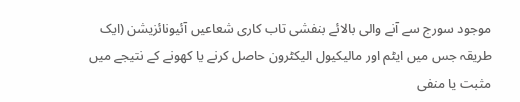موجود سورج سے آنے والی بالائے بنفشی تاب کاری شعاعیں آئیونائزیشن (ایک طریقہ جس میں ایٹم اور مالیکیول الیکٹرون حاصل کرنے یا کھونے کے نتیجے میں مثبت یا منفی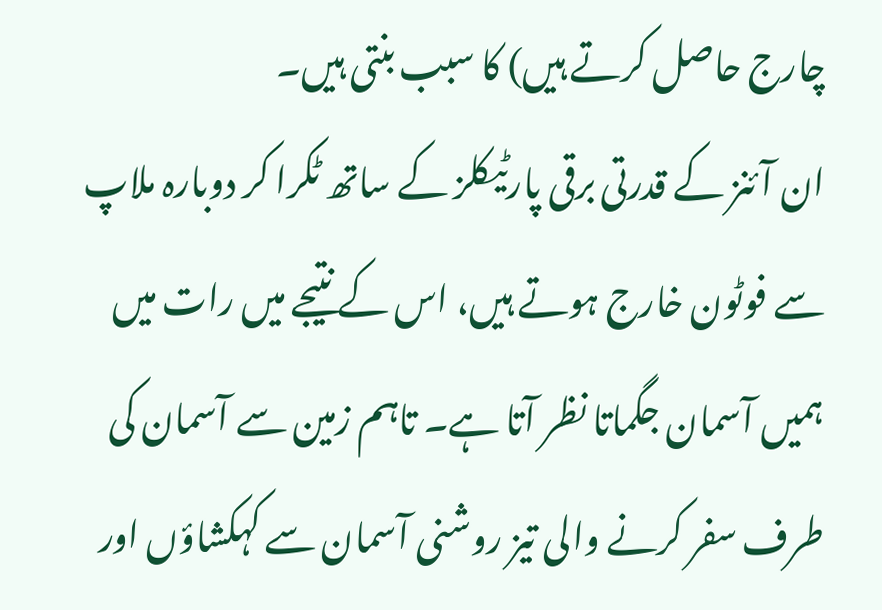چارج حاصل کرتے ہیں) کا سبب بنتی ہیں۔
ان آئنز کے قدرتی برقی پارٹیکلز کے ساتھ ٹکرا کر دوبارہ ملاپ سے فوٹون خارج ہوتے ہیں، اس کے نتیجے میں رات میں ہمیں آسمان جگماتا نظر آتا ہے۔ تاہم زمین سے آسمان کی طرف سفر کرنے والی تیز روشنی آسمان سے کہکشاؤں اور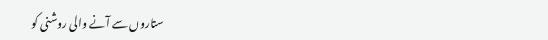ستاروں سے آنے والی روشنی کو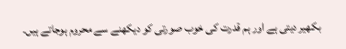بکھیر دیتی ہے اور ہم قدرت کی خوب صورتی کو دیکھنے سے محروم ہوجاتے ہیں۔